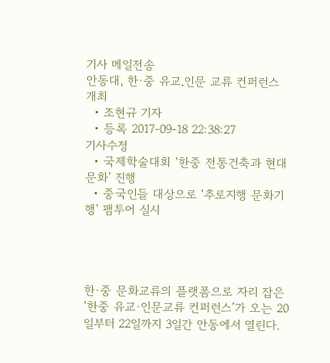기사 메일전송
안동대, 한·중 유교․인문 교류 컨퍼런스 개최
  • 조현규 기자
  • 등록 2017-09-18 22:38:27
기사수정
  • 국제학술대회 ‘한중 전통건축과 현대문화’ 진행
  • 중국인들 대상으로 ‘추로지행 문화기행’ 팸투어 실시




한·중 문화교류의 플랫폼으로 자리 잡은 ‘한중 유교·인문교류 컨퍼런스’가 오는 20일부터 22일까지 3일간 안동에서 열린다.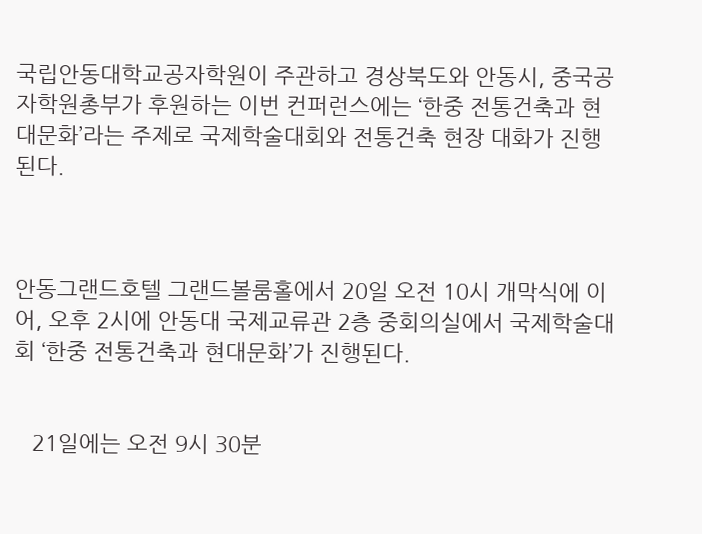국립안동대학교공자학원이 주관하고 경상북도와 안동시, 중국공자학원총부가 후원하는 이번 컨퍼런스에는 ‘한중 전통건축과 현대문화’라는 주제로 국제학술대회와 전통건축 현장 대화가 진행된다.



안동그랜드호텔 그랜드볼룸홀에서 20일 오전 10시 개막식에 이어, 오후 2시에 안동대 국제교류관 2층 중회의실에서 국제학술대회 ‘한중 전통건축과 현대문화’가 진행된다.


   21일에는 오전 9시 30분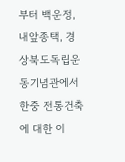부터 백운정, 내앞종택, 경상북도독립운동기념관에서 한중 전통건축에 대한 이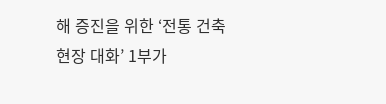해 증진을 위한 ‘전통 건축 현장 대화’ 1부가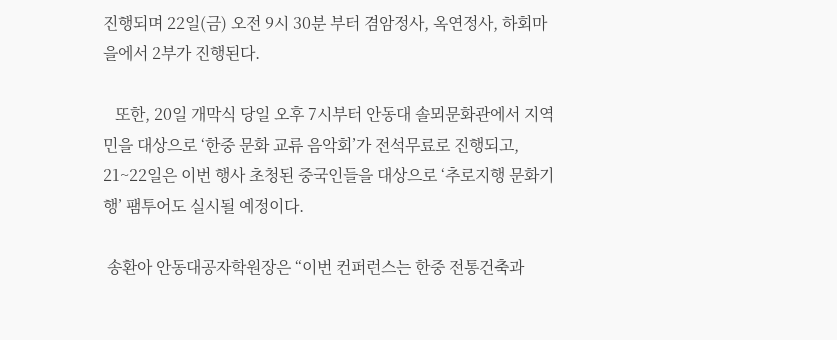진행되며 22일(금) 오전 9시 30분 부터 겸암정사, 옥연정사, 하회마을에서 2부가 진행된다.

   또한, 20일 개막식 당일 오후 7시부터 안동대 솔뫼문화관에서 지역민을 대상으로 ‘한중 문화 교류 음악회’가 전석무료로 진행되고, 21~22일은 이번 행사 초청된 중국인들을 대상으로 ‘추로지행 문화기행’ 팸투어도 실시될 예정이다.

 송환아 안동대공자학원장은 “이번 컨퍼런스는 한중 전통건축과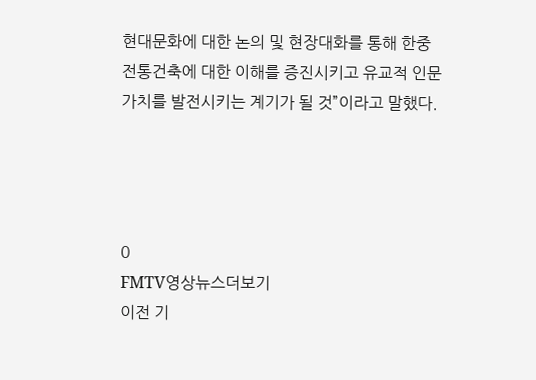현대문화에 대한 논의 및 현장대화를 통해 한중 전통건축에 대한 이해를 증진시키고 유교적 인문 가치를 발전시키는 계기가 될 것”이라고 말했다.




0
FMTV영상뉴스더보기
이전 기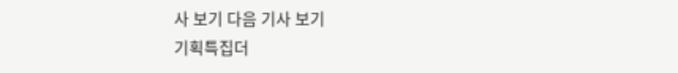사 보기 다음 기사 보기
기획특집더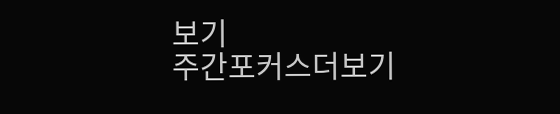보기
주간포커스더보기